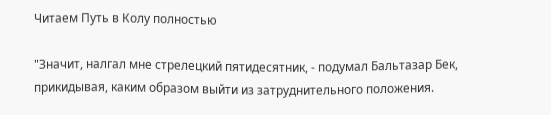Читаем Путь в Колу полностью

"Значит, налгал мне стрелецкий пятидесятник, - подумал Бальтазар Бек, прикидывая, каким образом выйти из затруднительного положения.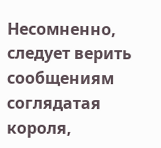Несомненно, следует верить сообщениям соглядатая короля,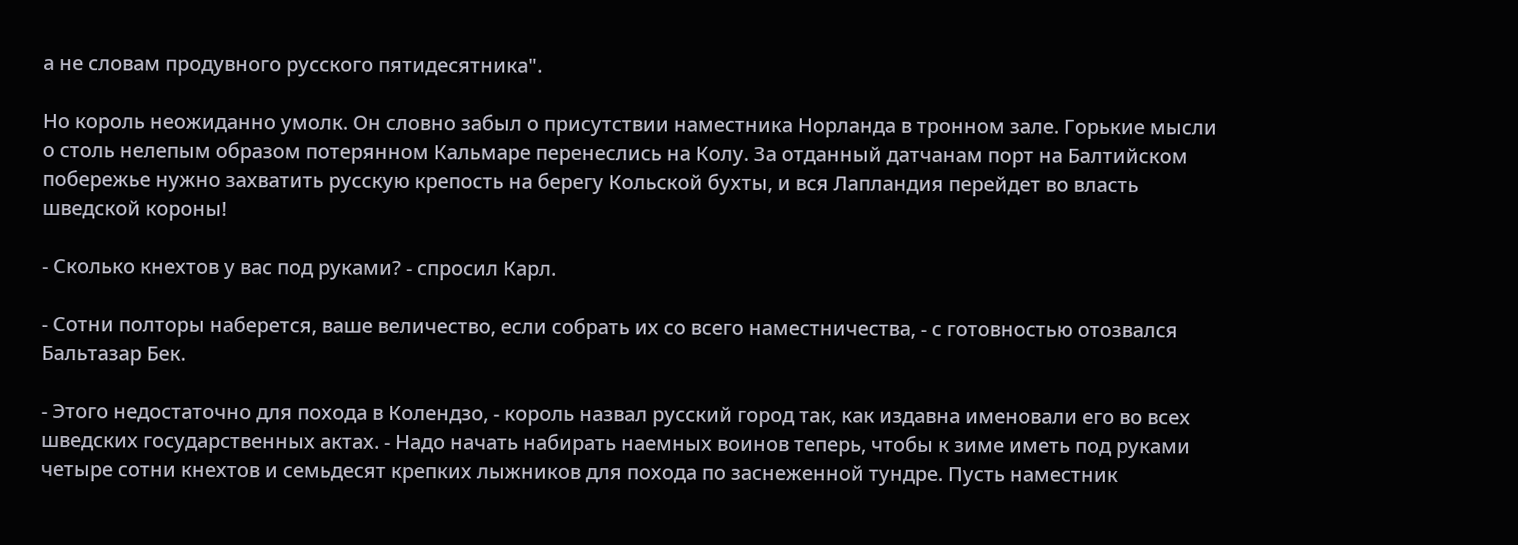а не словам продувного русского пятидесятника".

Но король неожиданно умолк. Он словно забыл о присутствии наместника Норланда в тронном зале. Горькие мысли о столь нелепым образом потерянном Кальмаре перенеслись на Колу. За отданный датчанам порт на Балтийском побережье нужно захватить русскую крепость на берегу Кольской бухты, и вся Лапландия перейдет во власть шведской короны!

- Сколько кнехтов у вас под руками? - спросил Карл.

- Сотни полторы наберется, ваше величество, если собрать их со всего наместничества, - с готовностью отозвался Бальтазар Бек.

- Этого недостаточно для похода в Колендзо, - король назвал русский город так, как издавна именовали его во всех шведских государственных актах. - Надо начать набирать наемных воинов теперь, чтобы к зиме иметь под руками четыре сотни кнехтов и семьдесят крепких лыжников для похода по заснеженной тундре. Пусть наместник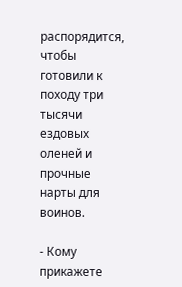распорядится, чтобы готовили к походу три тысячи ездовых оленей и прочные нарты для воинов.

- Кому прикажете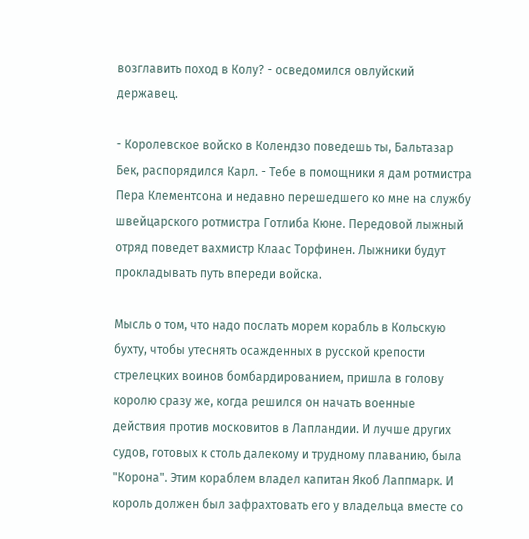возглавить поход в Колу? - осведомился овлуйский державец.

- Королевское войско в Колендзо поведешь ты, Бальтазар Бек, распорядился Карл. - Тебе в помощники я дам ротмистра Пера Клементсона и недавно перешедшего ко мне на службу швейцарского ротмистра Готлиба Кюне. Передовой лыжный отряд поведет вахмистр Клаас Торфинен. Лыжники будут прокладывать путь впереди войска.

Мысль о том, что надо послать морем корабль в Кольскую бухту, чтобы утеснять осажденных в русской крепости стрелецких воинов бомбардированием, пришла в голову королю сразу же, когда решился он начать военные действия против московитов в Лапландии. И лучше других судов, готовых к столь далекому и трудному плаванию, была "Корона". Этим кораблем владел капитан Якоб Лаппмарк. И король должен был зафрахтовать его у владельца вместе со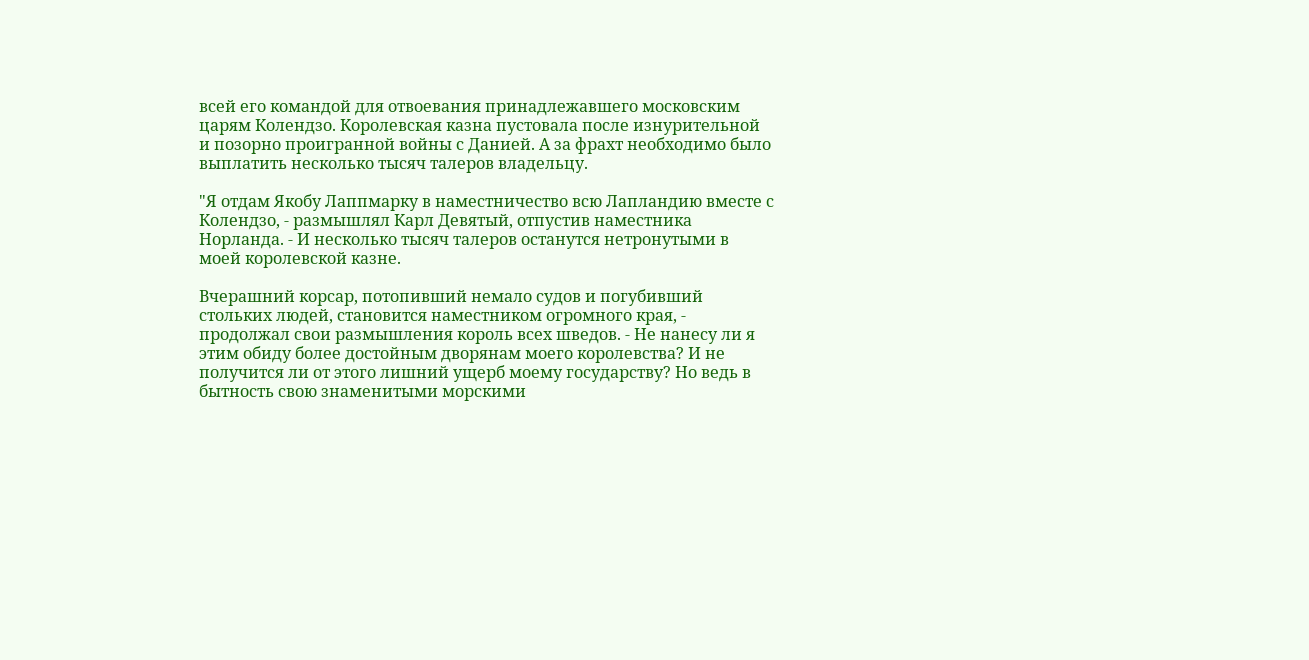всей его командой для отвоевания принадлежавшего московским царям Колендзо. Королевская казна пустовала после изнурительной и позорно проигранной войны с Данией. А за фрахт необходимо было выплатить несколько тысяч талеров владельцу.

"Я отдам Якобу Лаппмарку в наместничество всю Лапландию вместе с Колендзо, - размышлял Карл Девятый, отпустив наместника Норланда. - И несколько тысяч талеров останутся нетронутыми в моей королевской казне.

Вчерашний корсар, потопивший немало судов и погубивший стольких людей, становится наместником огромного края, - продолжал свои размышления король всех шведов. - Не нанесу ли я этим обиду более достойным дворянам моего королевства? И не получится ли от этого лишний ущерб моему государству? Но ведь в бытность свою знаменитыми морскими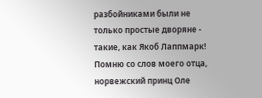разбойниками были не только простые дворяне - такие, как Якоб Лаппмарк! Помню со слов моего отца, норвежский принц Оле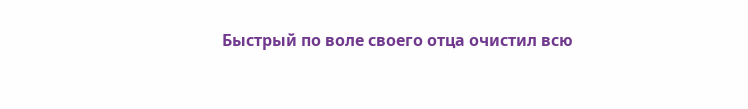Быстрый по воле своего отца очистил всю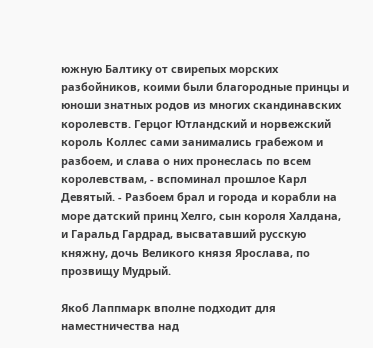южную Балтику от свирепых морских разбойников, коими были благородные принцы и юноши знатных родов из многих скандинавских королевств. Герцог Ютландский и норвежский король Коллес сами занимались грабежом и разбоем, и слава о них пронеслась по всем королевствам, - вспоминал прошлое Карл Девятый. - Разбоем брал и города и корабли на море датский принц Хелго, сын короля Халдана, и Гаральд Гардрад, высватавший русскую княжну, дочь Великого князя Ярослава, по прозвищу Мудрый.

Якоб Лаппмарк вполне подходит для наместничества над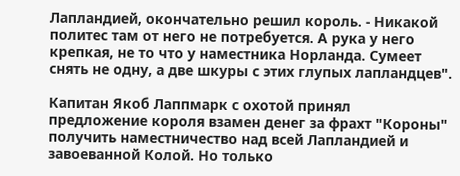Лапландией, окончательно решил король. - Никакой политес там от него не потребуется. А рука у него крепкая, не то что у наместника Норланда. Сумеет снять не одну, а две шкуры с этих глупых лапландцев".

Капитан Якоб Лаппмарк с охотой принял предложение короля взамен денег за фрахт "Короны" получить наместничество над всей Лапландией и завоеванной Колой. Но только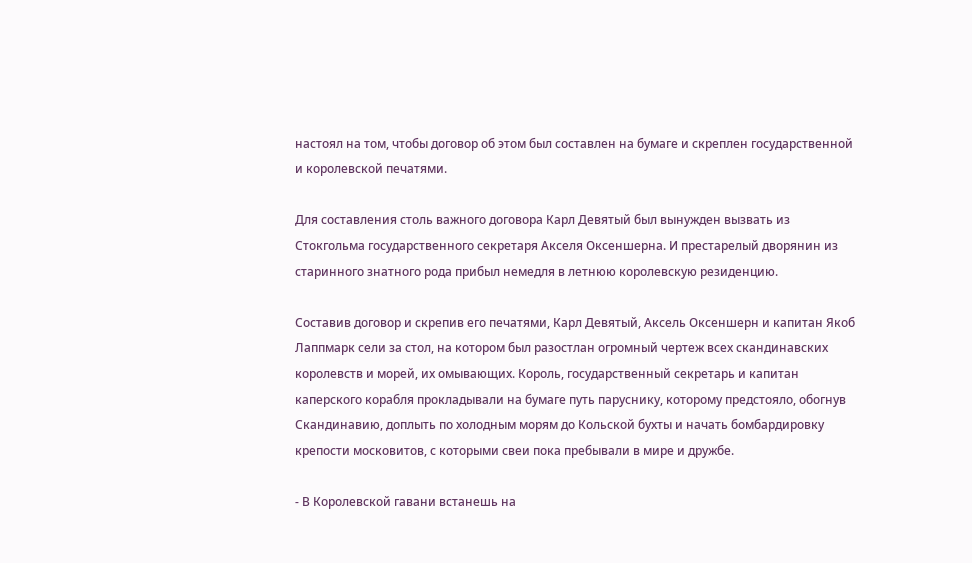настоял на том, чтобы договор об этом был составлен на бумаге и скреплен государственной и королевской печатями.

Для составления столь важного договора Карл Девятый был вынужден вызвать из Стокгольма государственного секретаря Акселя Оксеншерна. И престарелый дворянин из старинного знатного рода прибыл немедля в летнюю королевскую резиденцию.

Составив договор и скрепив его печатями, Карл Девятый, Аксель Оксеншерн и капитан Якоб Лаппмарк сели за стол, на котором был разостлан огромный чертеж всех скандинавских королевств и морей, их омывающих. Король, государственный секретарь и капитан каперского корабля прокладывали на бумаге путь паруснику, которому предстояло, обогнув Скандинавию, доплыть по холодным морям до Кольской бухты и начать бомбардировку крепости московитов, с которыми свеи пока пребывали в мире и дружбе.

- В Королевской гавани встанешь на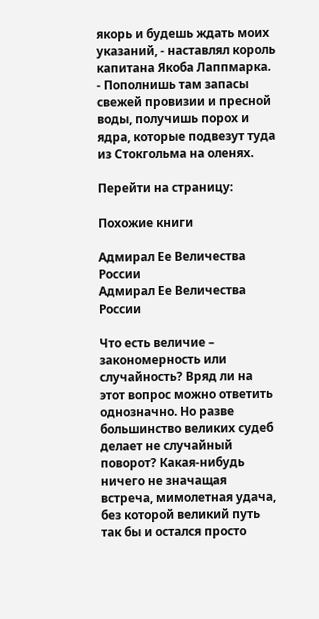якорь и будешь ждать моих указаний, - наставлял король капитана Якоба Лаппмарка. - Пополнишь там запасы свежей провизии и пресной воды, получишь порох и ядра, которые подвезут туда из Стокгольма на оленях.

Перейти на страницу:

Похожие книги

Адмирал Ее Величества России
Адмирал Ее Величества России

Что есть величие – закономерность или случайность? Вряд ли на этот вопрос можно ответить однозначно. Но разве большинство великих судеб делает не случайный поворот? Какая-нибудь ничего не значащая встреча, мимолетная удача, без которой великий путь так бы и остался просто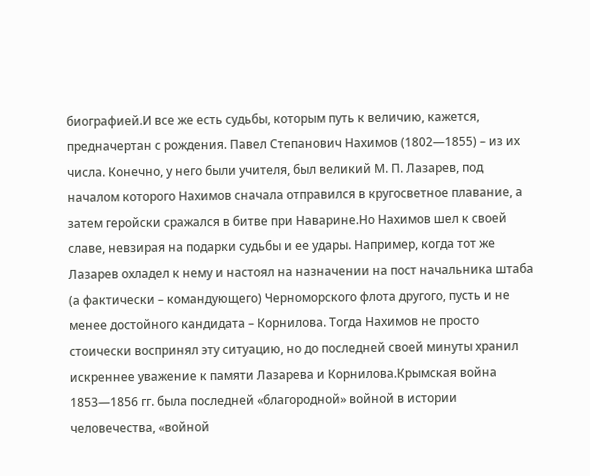биографией.И все же есть судьбы, которым путь к величию, кажется, предначертан с рождения. Павел Степанович Нахимов (1802—1855) – из их числа. Конечно, у него были учителя, был великий М. П. Лазарев, под началом которого Нахимов сначала отправился в кругосветное плавание, а затем геройски сражался в битве при Наварине.Но Нахимов шел к своей славе, невзирая на подарки судьбы и ее удары. Например, когда тот же Лазарев охладел к нему и настоял на назначении на пост начальника штаба (а фактически – командующего) Черноморского флота другого, пусть и не менее достойного кандидата – Корнилова. Тогда Нахимов не просто стоически воспринял эту ситуацию, но до последней своей минуты хранил искреннее уважение к памяти Лазарева и Корнилова.Крымская война 1853—1856 гг. была последней «благородной» войной в истории человечества, «войной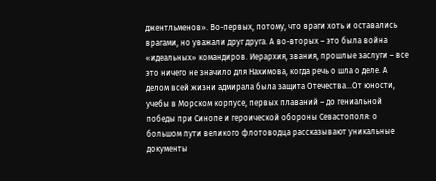джентльменов». Во-первых, потому, что враги хоть и оставались врагами, но уважали друг друга. А во-вторых – это была война «идеальных» командиров. Иерархия, звания, прошлые заслуги – все это ничего не значило для Нахимова, когда речь о шла о деле. А делом всей жизни адмирала была защита Отечества…От юности, учебы в Морском корпусе, первых плаваний – до гениальной победы при Синопе и героической обороны Севастополя: о большом пути великого флотоводца рассказывают уникальные документы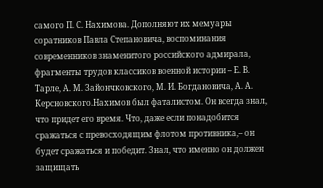самого П. С. Нахимова. Дополняют их мемуары соратников Павла Степановича, воспоминания современников знаменитого российского адмирала, фрагменты трудов классиков военной истории – Е. В. Тарле, А. М. Зайончковского, М. И. Богдановича, А. А. Керсновского.Нахимов был фаталистом. Он всегда знал, что придет его время. Что, даже если понадобится сражаться с превосходящим флотом противника,– он будет сражаться и победит. Знал, что именно он должен защищать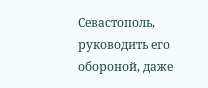Севастополь, руководить его обороной, даже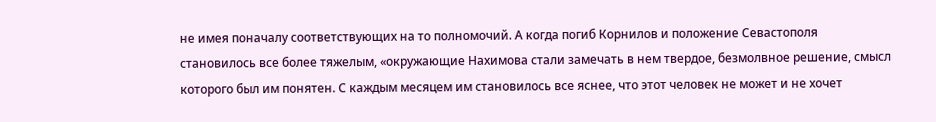не имея поначалу соответствующих на то полномочий. А когда погиб Корнилов и положение Севастополя становилось все более тяжелым, «окружающие Нахимова стали замечать в нем твердое, безмолвное решение, смысл которого был им понятен. С каждым месяцем им становилось все яснее, что этот человек не может и не хочет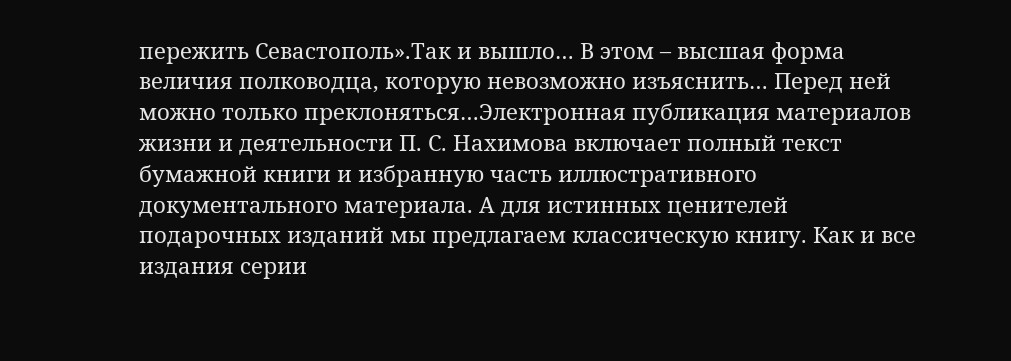пережить Севастополь».Так и вышло… В этом – высшая форма величия полководца, которую невозможно изъяснить… Перед ней можно только преклоняться…Электронная публикация материалов жизни и деятельности П. С. Нахимова включает полный текст бумажной книги и избранную часть иллюстративного документального материала. А для истинных ценителей подарочных изданий мы предлагаем классическую книгу. Как и все издания серии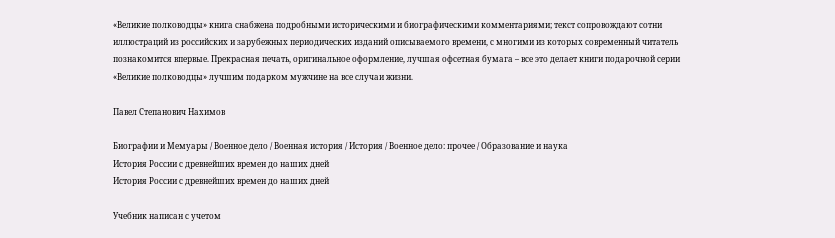«Великие полководцы» книга снабжена подробными историческими и биографическими комментариями; текст сопровождают сотни иллюстраций из российских и зарубежных периодических изданий описываемого времени, с многими из которых современный читатель познакомится впервые. Прекрасная печать, оригинальное оформление, лучшая офсетная бумага – все это делает книги подарочной серии «Великие полководцы» лучшим подарком мужчине на все случаи жизни.

Павел Степанович Нахимов

Биографии и Мемуары / Военное дело / Военная история / История / Военное дело: прочее / Образование и наука
История России с древнейших времен до наших дней
История России с древнейших времен до наших дней

Учебник написан с учетом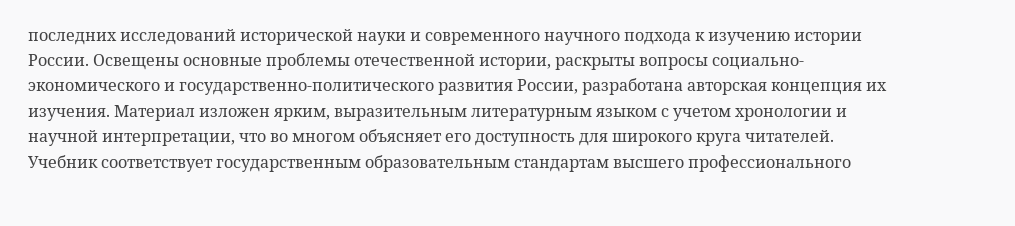последних исследований исторической науки и современного научного подхода к изучению истории России. Освещены основные проблемы отечественной истории, раскрыты вопросы социально-экономического и государственно-политического развития России, разработана авторская концепция их изучения. Материал изложен ярким, выразительным литературным языком с учетом хронологии и научной интерпретации, что во многом объясняет его доступность для широкого круга читателей. Учебник соответствует государственным образовательным стандартам высшего профессионального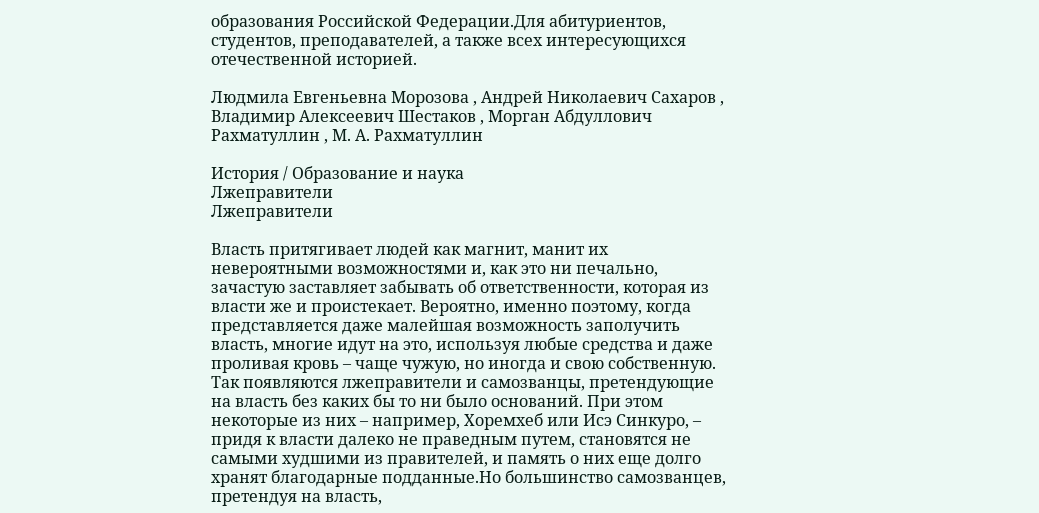образования Российской Федерации.Для абитуриентов, студентов, преподавателей, а также всех интересующихся отечественной историей.

Людмила Евгеньевна Морозова , Андрей Николаевич Сахаров , Владимир Алексеевич Шестаков , Морган Абдуллович Рахматуллин , М. А. Рахматуллин

История / Образование и наука
Лжеправители
Лжеправители

Власть притягивает людей как магнит, манит их невероятными возможностями и, как это ни печально, зачастую заставляет забывать об ответственности, которая из власти же и проистекает. Вероятно, именно поэтому, когда представляется даже малейшая возможность заполучить власть, многие идут на это, используя любые средства и даже проливая кровь – чаще чужую, но иногда и свою собственную. Так появляются лжеправители и самозванцы, претендующие на власть без каких бы то ни было оснований. При этом некоторые из них – например, Хоремхеб или Исэ Синкуро, – придя к власти далеко не праведным путем, становятся не самыми худшими из правителей, и память о них еще долго хранят благодарные подданные.Но большинство самозванцев, претендуя на власть,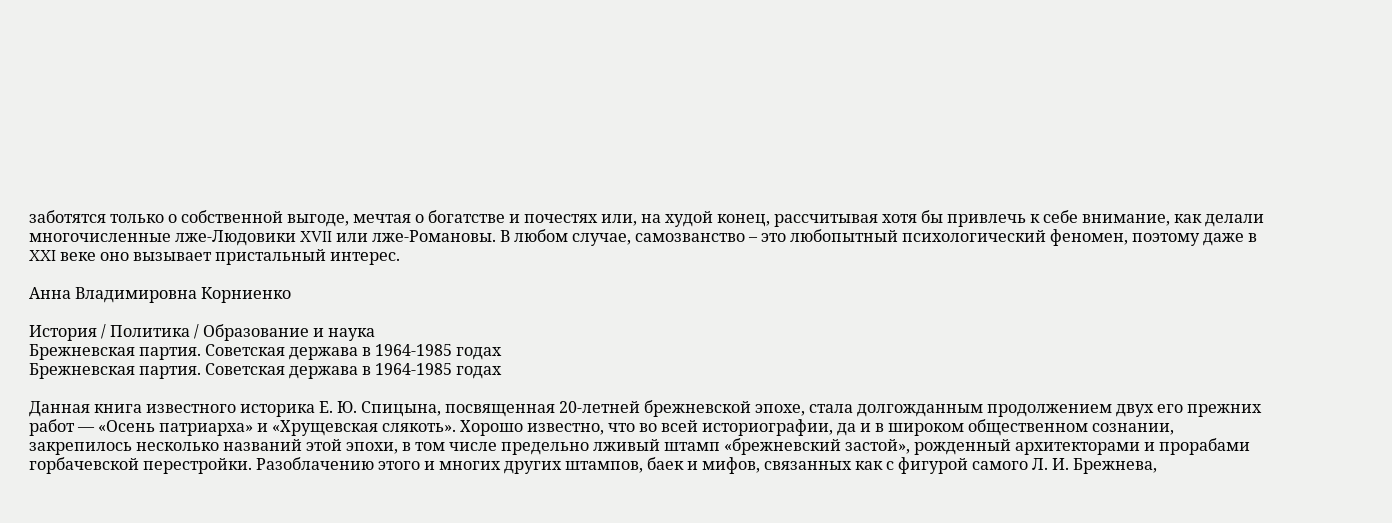заботятся только о собственной выгоде, мечтая о богатстве и почестях или, на худой конец, рассчитывая хотя бы привлечь к себе внимание, как делали многочисленные лже-Людовики XVII или лже-Романовы. В любом случае, самозванство – это любопытный психологический феномен, поэтому даже в XXI веке оно вызывает пристальный интерес.

Анна Владимировна Корниенко

История / Политика / Образование и наука
Брежневская партия. Советская держава в 1964-1985 годах
Брежневская партия. Советская держава в 1964-1985 годах

Данная книга известного историка Е. Ю. Спицына, посвященная 20-летней брежневской эпохе, стала долгожданным продолжением двух его прежних работ — «Осень патриарха» и «Хрущевская слякоть». Хорошо известно, что во всей историографии, да и в широком общественном сознании, закрепилось несколько названий этой эпохи, в том числе предельно лживый штамп «брежневский застой», рожденный архитекторами и прорабами горбачевской перестройки. Разоблачению этого и многих других штампов, баек и мифов, связанных как с фигурой самого Л. И. Брежнева,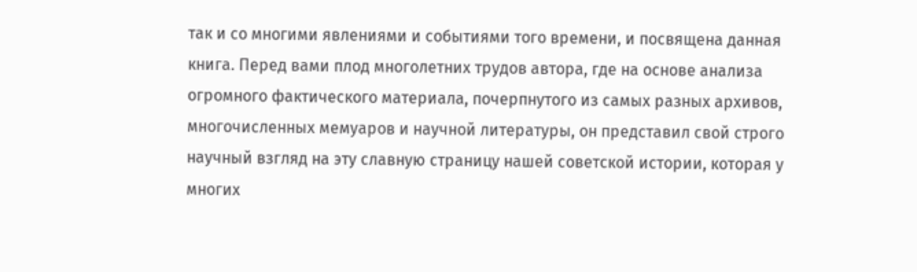так и со многими явлениями и событиями того времени, и посвящена данная книга. Перед вами плод многолетних трудов автора, где на основе анализа огромного фактического материала, почерпнутого из самых разных архивов, многочисленных мемуаров и научной литературы, он представил свой строго научный взгляд на эту славную страницу нашей советской истории, которая у многих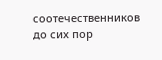соотечественников до сих пор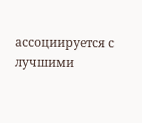ассоциируется с лучшими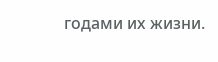годами их жизни.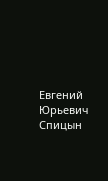Евгений Юрьевич Спицын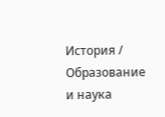История / Образование и наука